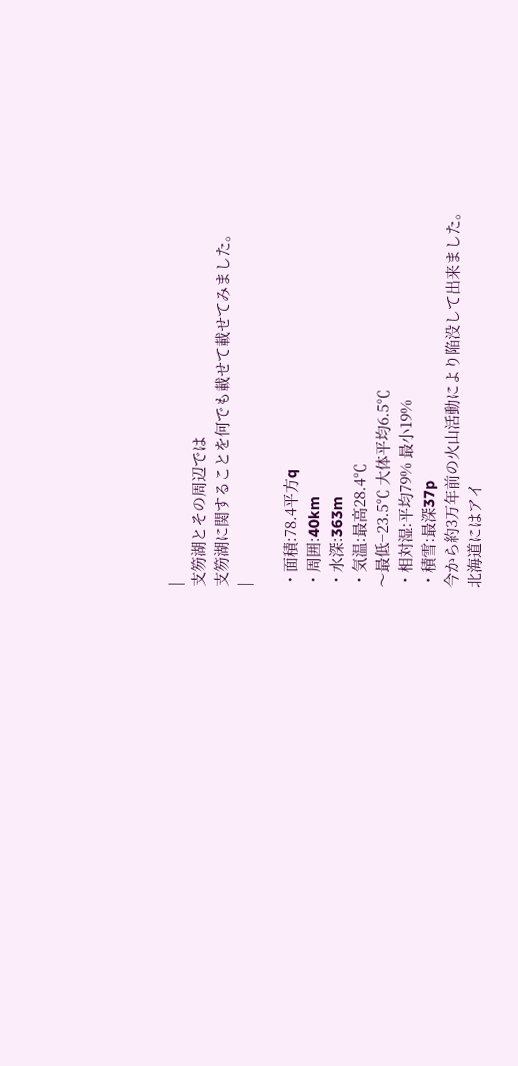|
支笏湖とその周辺では
支笏湖に関することを何でも載せて載せてみました。
|

・面積:78.4平方q
・周囲:40km
・水深:363m
・気温:最高28.4℃
〜最低−23.5℃ 大体平均6.5℃
・相対湿:平均79% 最小19%
・積雪:最深37p
今から約3万年前の火山活動により陥没して出来ました。
北海道にはアイ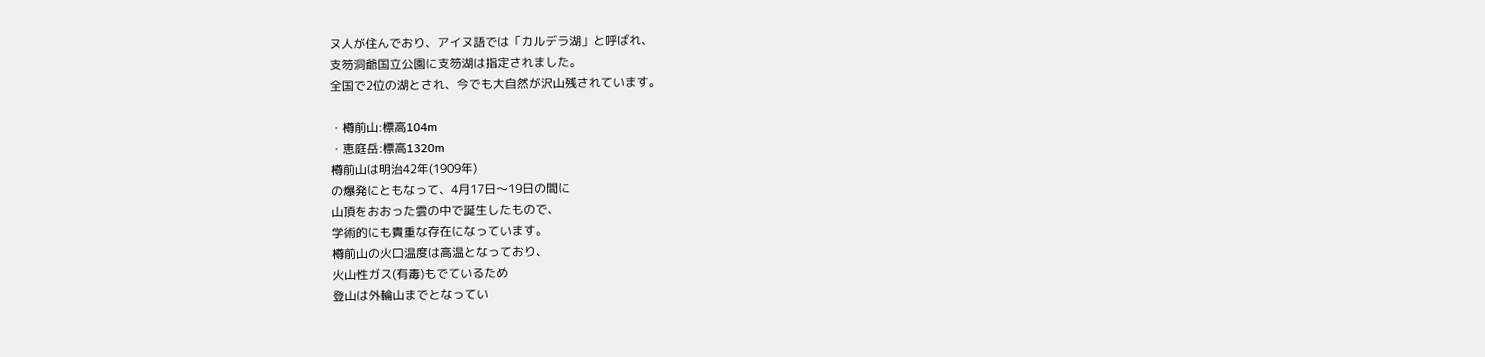ヌ人が住んでおり、アイヌ語では「カルデラ湖」と呼ばれ、
支笏洞爺国立公園に支笏湖は指定されました。
全国で2位の湖とされ、今でも大自然が沢山残されています。

・樽前山:標高104m
・恵庭岳:標高1320m
樽前山は明治42年(1909年)
の爆発にともなって、4月17日〜19日の間に
山頂をおおった雲の中で誕生したもので、
学術的にも貴重な存在になっています。
樽前山の火口温度は高温となっており、
火山性ガス(有毒)もでているため
登山は外輪山までとなってい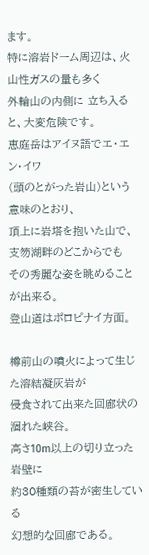ます。
特に溶岩ドーム周辺は、火山性ガスの量も多く
外輪山の内側に 立ち入ると、大変危険です。
恵庭岳はアイヌ語でエ・エン・イワ
(頭のとがった岩山)という意味のとおり、
頂上に岩塔を抱いた山で、
支笏湖畔のどこからでも
その秀麗な姿を眺めることが出来る。
登山道はポロピナイ方面。

樽前山の噴火によって生じた溶結凝灰岩が
侵食されて出来た回廊状の涸れた峡谷。
高さ10m以上の切り立った岩壁に
約30種類の苔が密生している
幻想的な回廊である。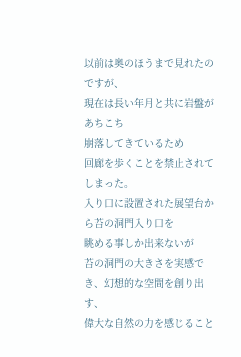以前は奥のほうまで見れたのですが、
現在は長い年月と共に岩盤があちこち
崩落してきているため
回廊を歩くことを禁止されてしまった。
入り口に設置された展望台から苔の洞門入り口を
眺める事しか出来ないが
苔の洞門の大きさを実感でき、幻想的な空間を創り出す、
偉大な自然の力を感じること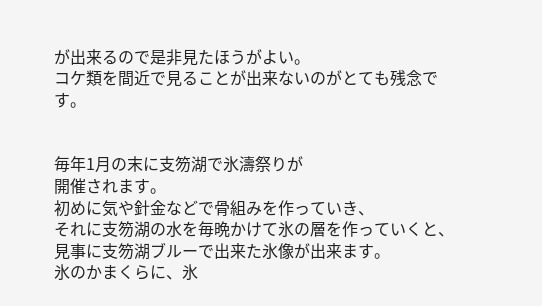が出来るので是非見たほうがよい。
コケ類を間近で見ることが出来ないのがとても残念です。


毎年1月の末に支笏湖で氷濤祭りが
開催されます。
初めに気や針金などで骨組みを作っていき、
それに支笏湖の水を毎晩かけて氷の層を作っていくと、
見事に支笏湖ブルーで出来た氷像が出来ます。
氷のかまくらに、氷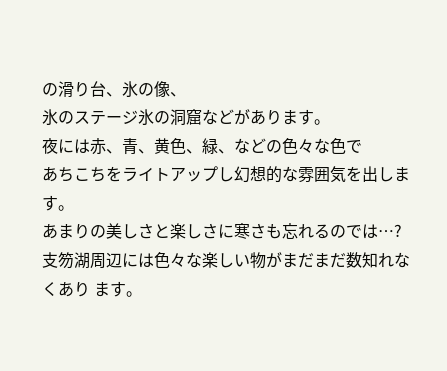の滑り台、氷の像、
氷のステージ氷の洞窟などがあります。
夜には赤、青、黄色、緑、などの色々な色で
あちこちをライトアップし幻想的な雰囲気を出します。
あまりの美しさと楽しさに寒さも忘れるのでは…?
支笏湖周辺には色々な楽しい物がまだまだ数知れなくあり ます。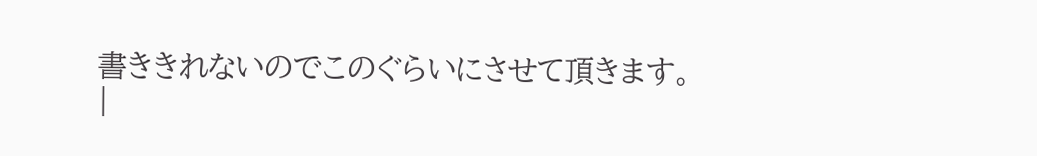書ききれないのでこのぐらいにさせて頂きます。
|